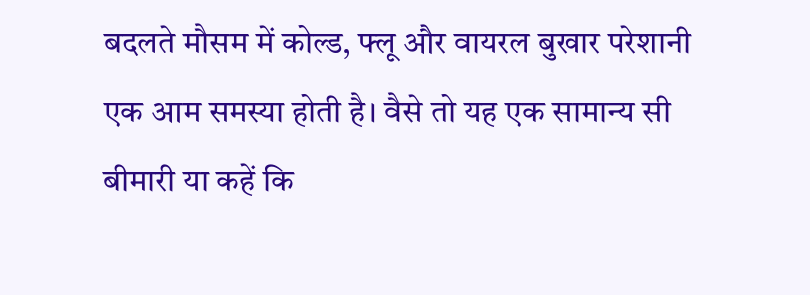बदलते मौसम में कोल्ड, फ्लू और वायरल बुखार परेशानी एक आम समस्या होती है। वैसे तो यह एक सामान्य सी बीमारी या कहें कि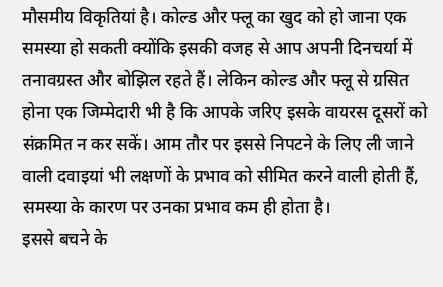मौसमीय विकृतियां है। कोल्ड और फ्लू का खुद को हो जाना एक समस्या हो सकती क्योंकि इसकी वजह से आप अपनी दिनचर्या में तनावग्रस्त और बोझिल रहते हैं। लेकिन कोल्ड और फ्लू से ग्रसित होना एक जिम्मेदारी भी है कि आपके जरिए इसके वायरस दूसरों को संक्रमित न कर सकें। आम तौर पर इससे निपटने के लिए ली जाने वाली दवाइयां भी लक्षणों के प्रभाव को सीमित करने वाली होती हैं, समस्या के कारण पर उनका प्रभाव कम ही होता है।
इससे बचने के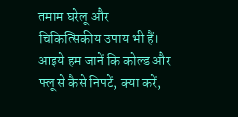तमाम घरेलू और चिकित्सिकीय उपाय भी हैं। आइये हम जानें कि कोल्ड और फ्लू से कैसे निपटें, क्या करें,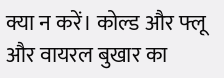क्या न करें। कोल्ड और फ्लू और वायरल बुखार का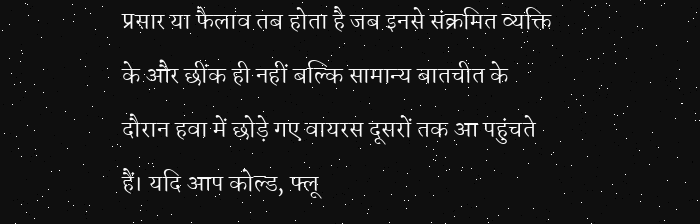प्रसार या फैलाव तब होता है जब इनसे संक्रमित व्यक्ति के और छींक ही नहीं बल्कि सामान्य बातचीत के दौरान हवा में छोड़े गए वायरस दूसरों तक आ पहुंचते हैं। यदि आप कोल्ड, फ्लू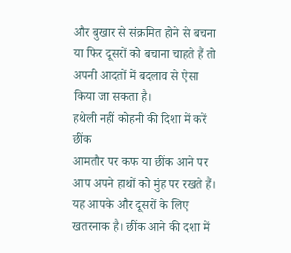और बुखार से संक्रमित होने से बचना या फिर दूसरों को बचाना चाहते हैं तो अपनी आदतों में बदलाव से ऐसा किया जा सकता है।
हथेली नहीं कोहनी की दिशा में करें छींक
आमतौर पर कफ या छींक आने पर आप अपने हाथों को मुंह पर रखते हैं। यह आपके और दूसरों के लिए खतरनाक है। छींक आने की दशा में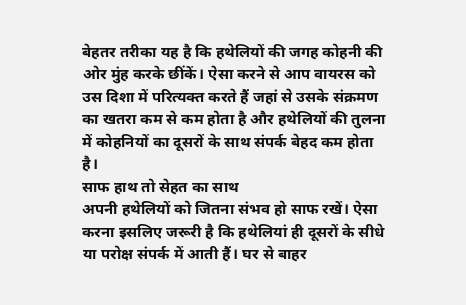बेहतर तरीका यह है कि हथेलियों की जगह कोहनी की ओर मुंह करके छींकें। ऐसा करने से आप वायरस को उस दिशा में परित्यक्त करते हैं जहां से उसके संक्रमण का खतरा कम से कम होता है और हथेलियों की तुलना में कोहनियों का दूसरों के साथ संपर्क बेहद कम होता है।
साफ हाथ तो सेहत का साथ
अपनी हथेलियों को जितना संभव हो साफ रखें। ऐसा करना इसलिए जरूरी है कि हथेलियां ही दूसरों के सीधे या परोक्ष संपर्क में आती हैं। घर से बाहर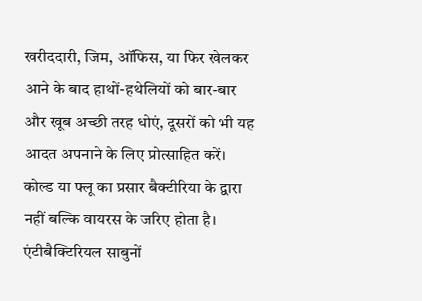खरीददारी, जिम, ऑफिस, या फिर खेलकर आने के बाद हाथों-हथेलियों को बार-बार और खूब अच्छी तरह धोएं, दूसरों को भी यह आदत अपनाने के लिए प्रोत्साहित करें। कोल्ड या फ्लू का प्रसार बैक्टीरिया के द्वारा नहीं बल्कि वायरस के जरिए होता है। एंटीबैक्टिरियल साबुनों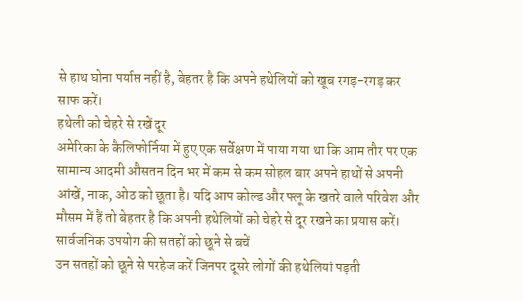से हाथ घोना पर्याप्त नहीं है, बेहतर है कि अपने हथेलियों को खूब रगड़-रगड़ कर साफ करें।
हथेली को चेहरे से रखें दूर
अमेरिका के कैलिफोर्निया में हुए एक सर्वेक्षण में पाया गया था कि आम तौर पर एक सामान्य आदमी औसतन दिन भर में कम से कम सोहल बार अपने हाथों से अपनी आंखें, नाक, ओठ को छूता है। यदि आप कोल्ड और फ्लू के खतरे वाले परिवेश और मौसम में हैं तो बेहतर है कि अपनी हथेलियों को चेहरे से दूर रखने का प्रयास करें।
सार्वजनिक उपयोग की सतहों को छूने से बचें
उन सतहों को छूने से परहेज करें जिनपर दूसरे लोगों की हथेलियां पड़ती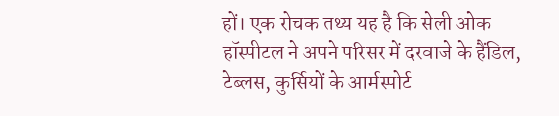हों। एक रोचक तथ्य यह है कि सेली ओक हॉस्पीटल ने अपने परिसर में दरवाजे के हैंडिल, टेब्लस, कुर्सियों के आर्मस्पोर्ट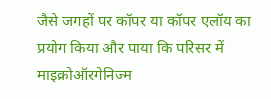जैसे जगहों पर कॉपर या कॉपर एलॉय का प्रयोग किया और पाया कि परिसर में माइक्रोऑरगेनिज्म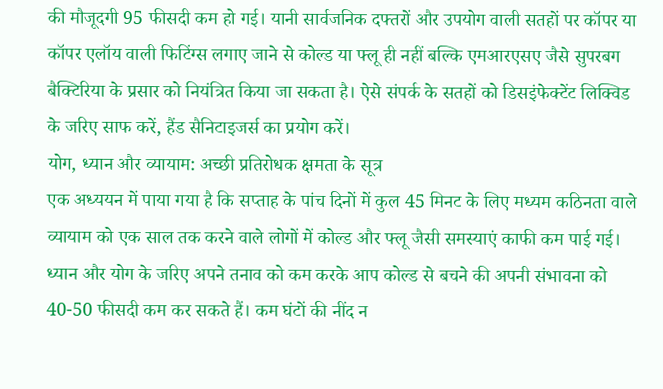की मौजूदगी 95 फीसदी कम हो गई। यानी सार्वजनिक दफ्तरों और उपयोग वाली सतहों पर कॉपर या कॉपर एलॉय वाली फिटिंग्स लगाए जाने से कोल्ड या फ्लू ही नहीं बल्कि एमआरएसए जैसे सुपरबग बैक्टिरिया के प्रसार को नियंत्रित किया जा सकता है। ऐसे संपर्क के सतहों को डिसइंफेक्टेंट लिक्विड के जरिए साफ करें, हैंड सैनिटाइजर्स का प्रयोग करें।
योग, ध्यान और व्यायाम: अच्छी प्रतिरोधक क्षमता के सूत्र
एक अध्ययन में पाया गया है कि सप्ताह के पांच दिनों में कुल 45 मिनट के लिए मध्यम कठिनता वाले व्यायाम को एक साल तक करने वाले लोगों में कोल्ड और फ्लू जैसी समस्याएं काफी कम पाई गई। ध्यान और योग के जरिए अपने तनाव को कम करके आप कोल्ड से बचने की अपनी संभावना को 40-50 फीसदी कम कर सकते हैं। कम घंटों की नींद न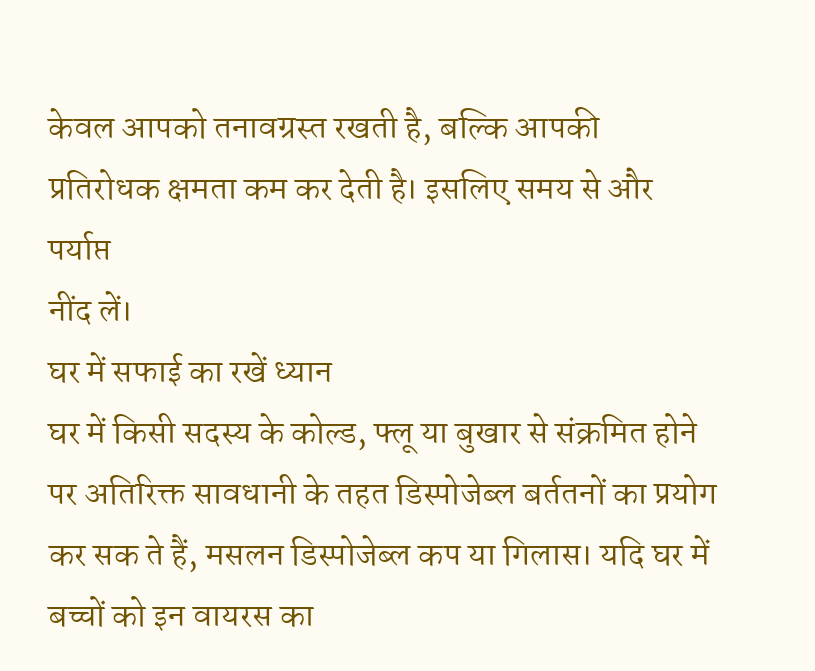केवल आपको तनावग्रस्त रखती है, बल्कि आपकी प्रतिरोधक क्षमता कम कर देती है। इसलिए समय से और पर्याप्त
नींद लें।
घर में सफाई का रखें ध्यान
घर में किसी सदस्य के कोल्ड, फ्लू या बुखार से संक्रमित होने पर अतिरिक्त सावधानी के तहत डिस्पोजेब्ल बर्ततनों का प्रयोग कर सक ते हैं, मसलन डिस्पोजेब्ल कप या गिलास। यदि घर में बच्चों को इन वायरस का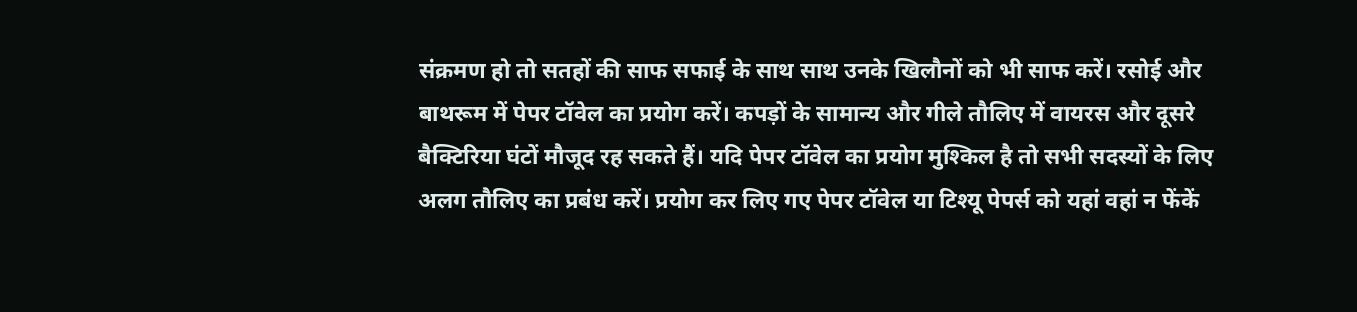संक्रमण हो तो सतहों की साफ सफाई के साथ साथ उनके खिलौनों को भी साफ करें। रसोई और बाथरूम में पेपर टॉवेल का प्रयोग करें। कपड़ों के सामान्य और गीले तौलिए में वायरस और दूसरे बैक्टिरिया घंटों मौजूद रह सकते हैं। यदि पेपर टॉवेल का प्रयोग मुश्किल है तो सभी सदस्यों के लिए अलग तौलिए का प्रबंध करें। प्रयोग कर लिए गए पेपर टॉवेल या टिश्यू पेपर्स को यहां वहां न फेंकें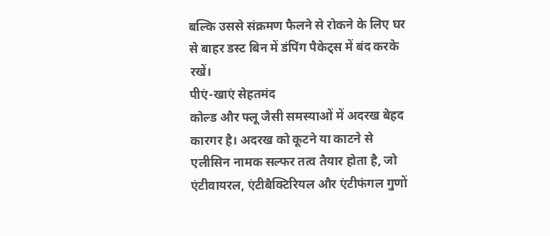बल्कि उससे संक्रमण फैलने से रोकने के लिए घर से बाहर डस्ट बिन में डंपिंग पैकेट्स में बंद करके रखें।
पीएं-खाएं सेहतमंद
कोल्ड और फ्लू जैसी समस्याओं में अदरख बेहद कारगर है। अदरख को कूटने या काटने से एलीसिन नामक सल्फर तत्व तैयार होता है, जो एंटीवायरल, एंटीबैक्टिरियल और एंटीफंगल गुणों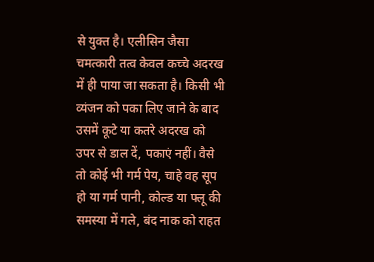से युक्त है। एलीसिन जैसा चमत्कारी तत्व केवल कच्चे अदरख में ही पाया जा सकता है। किसी भी व्यंजन को पका लिए जाने के बाद उसमें कूटे या कतरे अदरख को उपर से डाल दें, पकाएं नहीं। वैसे तो कोई भी गर्म पेय, चाहे वह सूप हो या गर्म पानी, कोल्ड या फ्लू की समस्या में गले, बंद नाक को राहत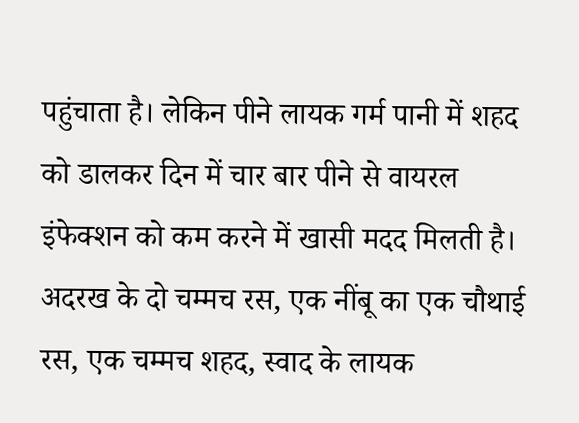पहुंचाता है। लेकिन पीने लायक गर्म पानी में शहद को डालकर दिन में चार बार पीने से वायरल इंफेक्शन को कम करने में खासी मदद मिलती है। अदरख के दो चम्मच रस, एक नींबू का एक चौथाई रस, एक चम्मच शहद, स्वाद के लायक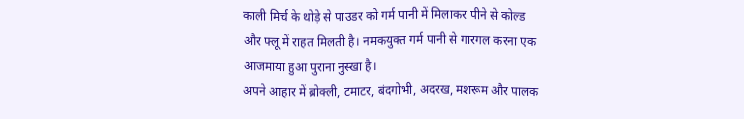काली मिर्च के थोड़े से पाउडर को गर्म पानी में मिलाकर पीने से कोल्ड और फ्लू में राहत मिलती है। नमकयुक्त गर्म पानी से गारगल करना एक आजमाया हुआ पुराना नुस्खा है।
अपने आहार में ब्रोक्ली, टमाटर, बंदगोभी, अदरख, मशरूम और पालक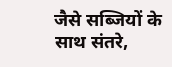जैसे सब्जियों के साथ संतरे,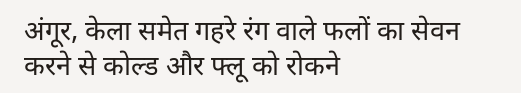अंगूर, केला समेत गहरे रंग वाले फलों का सेवन करने से कोल्ड और फ्लू को रोकने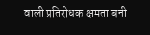वाली प्रतिरोधक क्षमता बनी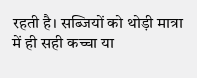रहती है। सब्जियों को थोड़ी मात्रा में ही सही कच्चा या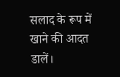सलाद के रूप में खाने की आदत डालें।